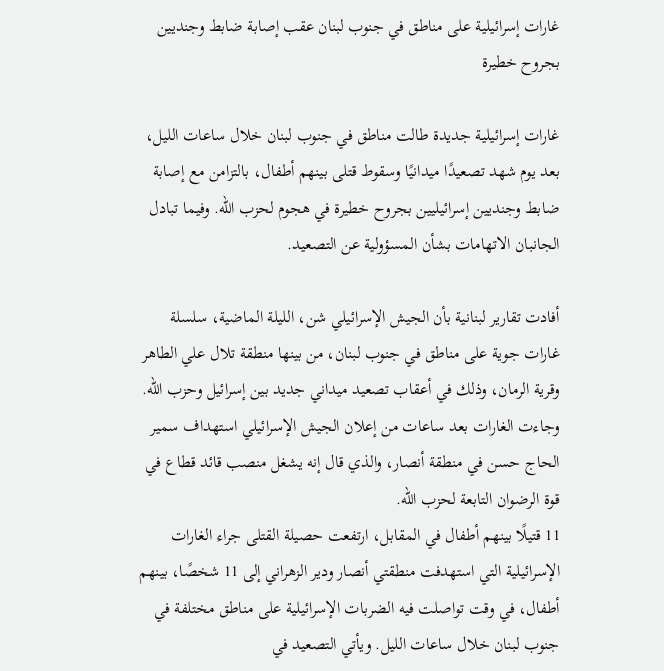غارات إسرائيلية على مناطق في جنوب لبنان عقب إصابة ضابط وجنديين بجروح خطيرة

غارات إسرائيلية جديدة طالت مناطق في جنوب لبنان خلال ساعات الليل، بعد يوم شهد تصعيدًا ميدانيًا وسقوط قتلى بينهم أطفال، بالتزامن مع إصابة ضابط وجنديين إسرائيليين بجروح خطيرة في هجوم لحزب الله. وفيما تبادل الجانبان الاتهامات بشأن المسؤولية عن التصعيد.

أفادت تقارير لبنانية بأن الجيش الإسرائيلي شن، الليلة الماضية، سلسلة غارات جوية على مناطق في جنوب لبنان، من بينها منطقة تلال علي الطاهر وقرية الرمان، وذلك في أعقاب تصعيد ميداني جديد بين إسرائيل وحزب الله. وجاءت الغارات بعد ساعات من إعلان الجيش الإسرائيلي استهداف سمير الحاج حسن في منطقة أنصار، والذي قال إنه يشغل منصب قائد قطاع في قوة الرضوان التابعة لحزب الله.
11 قتيلًا بينهم أطفال في المقابل، ارتفعت حصيلة القتلى جراء الغارات الإسرائيلية التي استهدفت منطقتي أنصار ودير الزهراني إلى 11 شخصًا، بينهم أطفال، في وقت تواصلت فيه الضربات الإسرائيلية على مناطق مختلفة في جنوب لبنان خلال ساعات الليل. ويأتي التصعيد في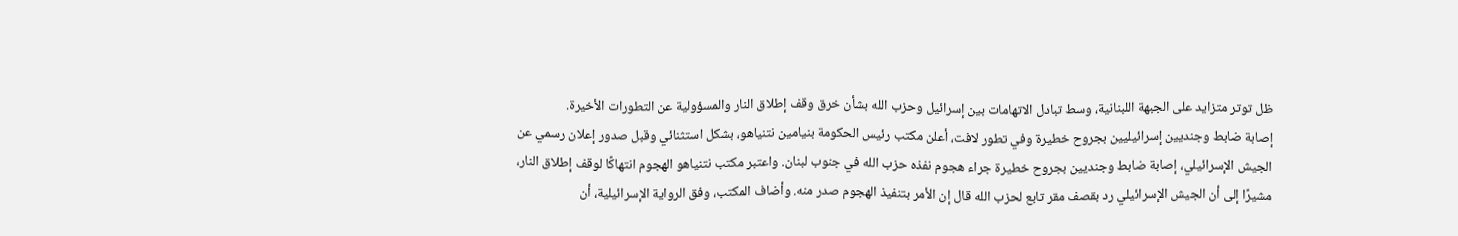ظل توتر متزايد على الجبهة اللبنانية، وسط تبادل الاتهامات بين إسرائيل وحزب الله بشأن خرق وقف إطلاق النار والمسؤولية عن التطورات الأخيرة.
إصابة ضابط وجنديين إسرائيليين بجروح خطيرة وفي تطور لافت، أعلن مكتب رئيس الحكومة بنيامين نتنياهو، بشكل استثنائي وقبل صدور إعلان رسمي عن الجيش الإسرائيلي، إصابة ضابط وجنديين بجروح خطيرة جراء هجوم نفذه حزب الله في جنوب لبنان. واعتبر مكتب نتنياهو الهجوم انتهاكًا لوقف إطلاق النار، مشيرًا إلى أن الجيش الإسرائيلي رد بقصف مقر تابع لحزب الله قال إن الأمر بتنفيذ الهجوم صدر منه. وأضاف المكتب، وفق الرواية الإسرائيلية، أن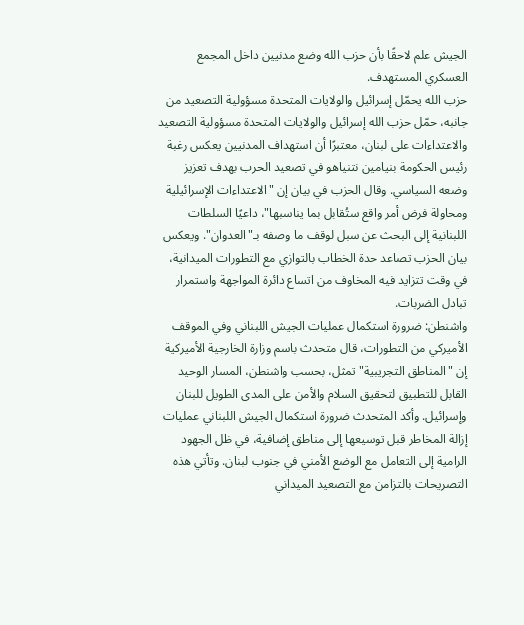الجيش علم لاحقًا بأن حزب الله وضع مدنيين داخل المجمع العسكري المستهدف.
حزب الله يحمّل إسرائيل والولايات المتحدة مسؤولية التصعيد من جانبه، حمّل حزب الله إسرائيل والولايات المتحدة مسؤولية التصعيد والاعتداءات على لبنان، معتبرًا أن استهداف المدنيين يعكس رغبة رئيس الحكومة بنيامين نتنياهو في تصعيد الحرب بهدف تعزيز وضعه السياسي. وقال الحزب في بيان إن "الاعتداءات الإسرائيلية ومحاولة فرض أمر واقع ستُقابل بما يناسبها"، داعيًا السلطات اللبنانية إلى البحث عن سبل لوقف ما وصفه بـ"العدوان". ويعكس بيان الحزب تصاعد حدة الخطاب بالتوازي مع التطورات الميدانية، في وقت تتزايد فيه المخاوف من اتساع دائرة المواجهة واستمرار تبادل الضربات.
واشنطن: ضرورة استكمال عمليات الجيش اللبناني وفي الموقف الأميركي من التطورات، قال متحدث باسم وزارة الخارجية الأميركية إن "المناطق التجريبية" تمثل، بحسب واشنطن، المسار الوحيد القابل للتطبيق لتحقيق السلام والأمن على المدى الطويل للبنان وإسرائيل. وأكد المتحدث ضرورة استكمال الجيش اللبناني عمليات إزالة المخاطر قبل توسيعها إلى مناطق إضافية، في ظل الجهود الرامية إلى التعامل مع الوضع الأمني في جنوب لبنان. وتأتي هذه التصريحات بالتزامن مع التصعيد الميداني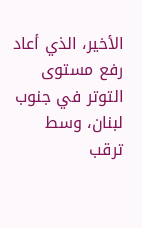الأخير، الذي أعاد رفع مستوى التوتر في جنوب لبنان، وسط ترقب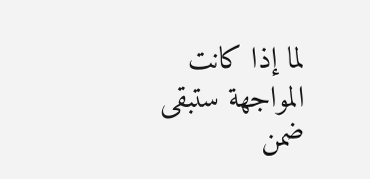لما إذا كانت المواجهة ستبقى ضمن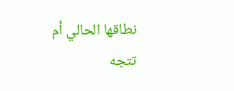نطاقها الحالي أم تتجه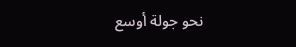نحو جولة أوسع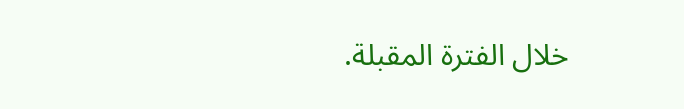خلال الفترة المقبلة.